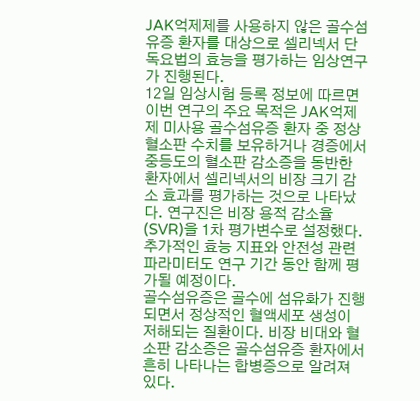JAK억제제를 사용하지 않은 골수섬유증 환자를 대상으로 셀리넥서 단독요법의 효능을 평가하는 임상연구가 진행된다.
12일 임상시험 등록 정보에 따르면 이번 연구의 주요 목적은 JAK억제제 미사용 골수섬유증 환자 중 정상 혈소판 수치를 보유하거나 경증에서 중등도의 혈소판 감소증을 동반한 환자에서 셀리넥서의 비장 크기 감소 효과를 평가하는 것으로 나타났다. 연구진은 비장 용적 감소율(SVR)을 1차 평가변수로 설정했다.
추가적인 효능 지표와 안전성 관련 파라미터도 연구 기간 동안 함께 평가될 예정이다.
골수섬유증은 골수에 섬유화가 진행되면서 정상적인 혈액세포 생성이 저해되는 질환이다. 비장 비대와 혈소판 감소증은 골수섬유증 환자에서 흔히 나타나는 합병증으로 알려져 있다.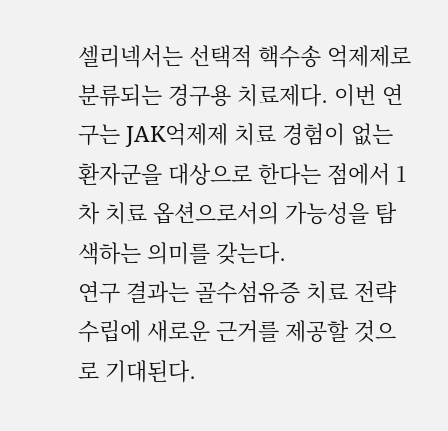셀리넥서는 선택적 핵수송 억제제로 분류되는 경구용 치료제다. 이번 연구는 JAK억제제 치료 경험이 없는 환자군을 대상으로 한다는 점에서 1차 치료 옵션으로서의 가능성을 탐색하는 의미를 갖는다.
연구 결과는 골수섬유증 치료 전략 수립에 새로운 근거를 제공할 것으로 기대된다.